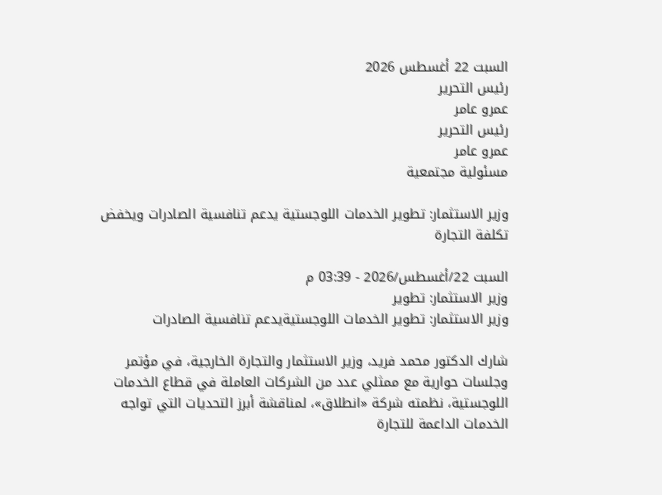السبت 22 أغسطس 2026
رئيس التحرير
عمرو عامر
رئيس التحرير
عمرو عامر
مسئولية مجتمعية

وزير الاستثمار: تطوير الخدمات اللوجستية يدعم تنافسية الصادرات ويخفض تكلفة التجارة

السبت 22/أغسطس/2026 - 03:39 م
وزير الاستثمار: تطوير
وزير الاستثمار: تطوير الخدمات اللوجستيةيدعم تنافسية الصادرات

شارك الدكتور محمد فريد، وزير الاستثمار والتجارة الخارجية، في مؤتمر وجلسات حوارية مع ممثلي عدد من الشركات العاملة في قطاع الخدمات اللوجستية، نظمته شركة «انطلاق»، لمناقشة أبرز التحديات التي تواجه الخدمات الداعمة للتجارة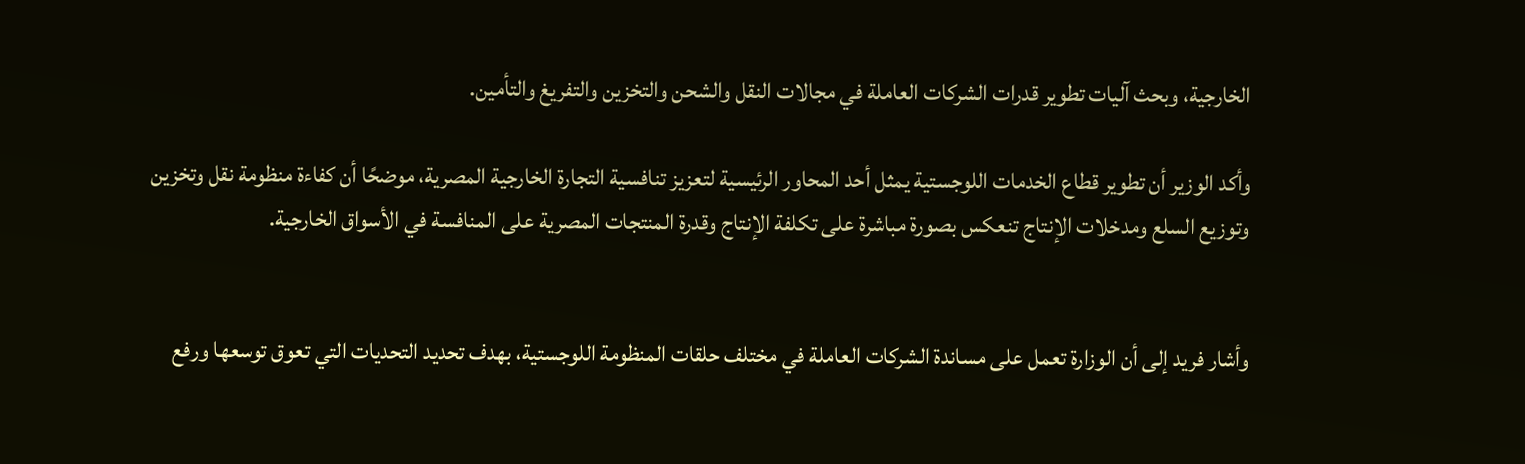الخارجية، وبحث آليات تطوير قدرات الشركات العاملة في مجالات النقل والشحن والتخزين والتفريغ والتأمين.

وأكد الوزير أن تطوير قطاع الخدمات اللوجستية يمثل أحد المحاور الرئيسية لتعزيز تنافسية التجارة الخارجية المصرية، موضحًا أن كفاءة منظومة نقل وتخزين وتوزيع السلع ومدخلات الإنتاج تنعكس بصورة مباشرة على تكلفة الإنتاج وقدرة المنتجات المصرية على المنافسة في الأسواق الخارجية.


وأشار فريد إلى أن الوزارة تعمل على مساندة الشركات العاملة في مختلف حلقات المنظومة اللوجستية، بهدف تحديد التحديات التي تعوق توسعها ورفع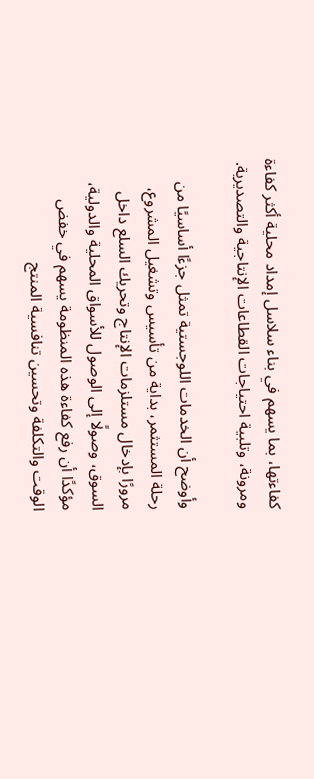كفاءتها، بما يسهم في بناء سلاسل إمداد محلية أكثر كفاءة ومرونة، وتلبية احتياجات القطاعات الإنتاجية والتصديرية.

وأوضح أن الخدمات اللوجستية تمثل جزءًا أساسيًا من رحلة المستثمر، بداية من تأسيس وتشغيل المشروع، مرورًا بإدخال مستلزمات الإنتاج وتحريك السلع داخل السوق، وصولًا إلى الوصول للأسواق المحلية والدولية، مؤكدًا أن رفع كفاءة هذه المنظومة يسهم في خفض الوقت والتكلفة وتحسين تنافسية المنتج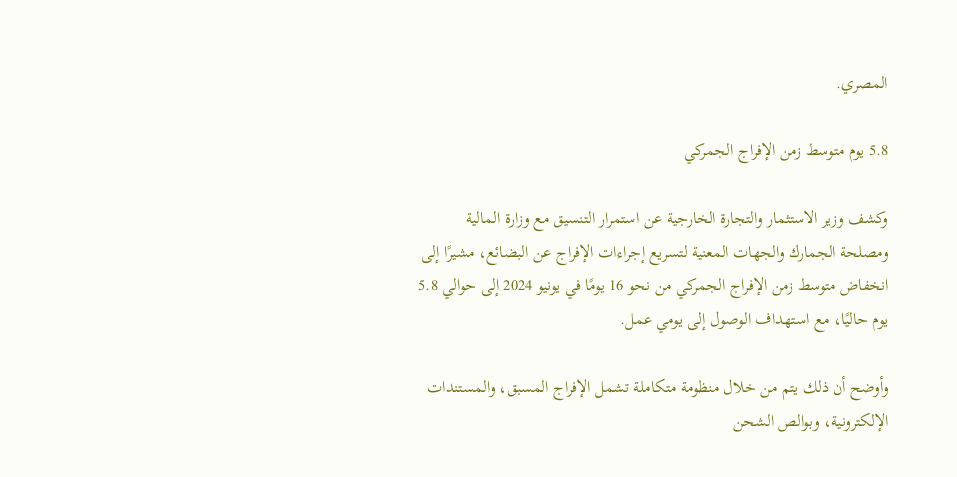المصري.

5.8 يوم متوسط زمن الإفراج الجمركي

وكشف وزير الاستثمار والتجارة الخارجية عن استمرار التنسيق مع وزارة المالية ومصلحة الجمارك والجهات المعنية لتسريع إجراءات الإفراج عن البضائع، مشيرًا إلى انخفاض متوسط زمن الإفراج الجمركي من نحو 16 يومًا في يونيو 2024 إلى حوالي 5.8 يوم حاليًا، مع استهداف الوصول إلى يومي عمل.

وأوضح أن ذلك يتم من خلال منظومة متكاملة تشمل الإفراج المسبق، والمستندات الإلكترونية، وبوالص الشحن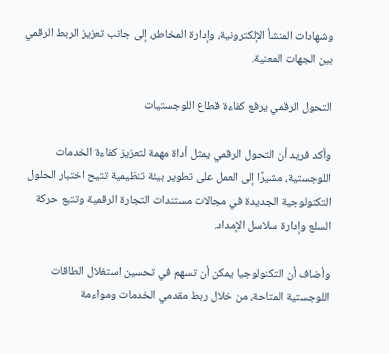وشهادات المنشأ الإلكترونية، وإدارة المخاطر، إلى جانب تعزيز الربط الرقمي بين الجهات المعنية.

التحول الرقمي يرفع كفاءة قطاع اللوجستيات

وأكد فريد أن التحول الرقمي يمثل أداة مهمة لتعزيز كفاءة الخدمات اللوجستية، مشيرًا إلى العمل على تطوير بيئة تنظيمية تتيح اختبار الحلول التكنولوجية الجديدة في مجالات مستندات التجارة الرقمية وتتبع حركة السلع وإدارة سلاسل الإمداد.

وأضاف أن التكنولوجيا يمكن أن تسهم في تحسين استغلال الطاقات اللوجستية المتاحة، من خلال ربط مقدمي الخدمات ومواءمة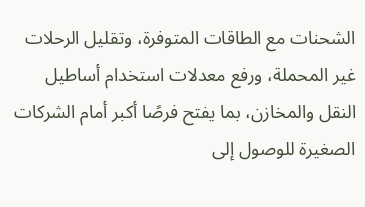الشحنات مع الطاقات المتوفرة، وتقليل الرحلات غير المحملة، ورفع معدلات استخدام أساطيل النقل والمخازن، بما يفتح فرصًا أكبر أمام الشركات الصغيرة للوصول إلى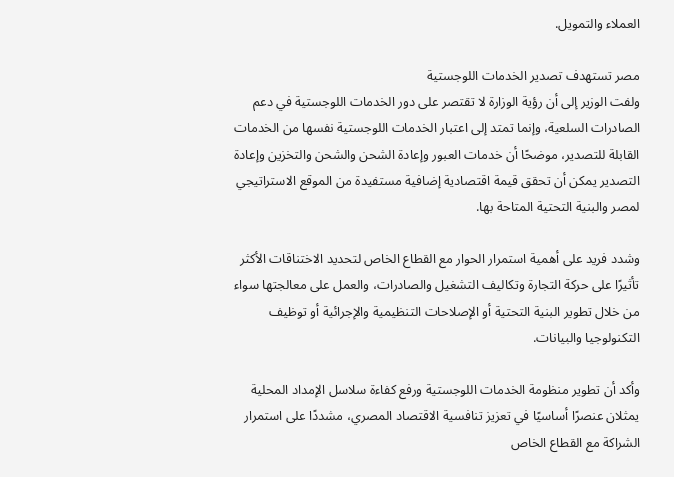العملاء والتمويل.

مصر تستهدف تصدير الخدمات اللوجستية
ولفت الوزير إلى أن رؤية الوزارة لا تقتصر على دور الخدمات اللوجستية في دعم الصادرات السلعية، وإنما تمتد إلى اعتبار الخدمات اللوجستية نفسها من الخدمات القابلة للتصدير، موضحًا أن خدمات العبور وإعادة الشحن والشحن والتخزين وإعادة التصدير يمكن أن تحقق قيمة اقتصادية إضافية مستفيدة من الموقع الاستراتيجي لمصر والبنية التحتية المتاحة بها.

وشدد فريد على أهمية استمرار الحوار مع القطاع الخاص لتحديد الاختناقات الأكثر تأثيرًا على حركة التجارة وتكاليف التشغيل والصادرات، والعمل على معالجتها سواء من خلال تطوير البنية التحتية أو الإصلاحات التنظيمية والإجرائية أو توظيف التكنولوجيا والبيانات.

وأكد أن تطوير منظومة الخدمات اللوجستية ورفع كفاءة سلاسل الإمداد المحلية يمثلان عنصرًا أساسيًا في تعزيز تنافسية الاقتصاد المصري، مشددًا على استمرار الشراكة مع القطاع الخاص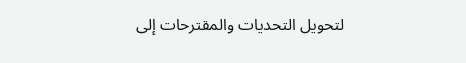لتحويل التحديات والمقترحات إلى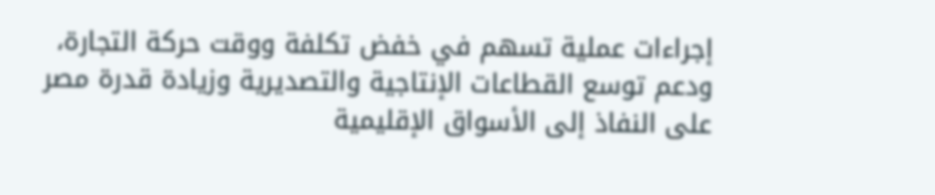إجراءات عملية تسهم في خفض تكلفة ووقت حركة التجارة، ودعم توسع القطاعات الإنتاجية والتصديرية وزيادة قدرة مصر على النفاذ إلى الأسواق الإقليمية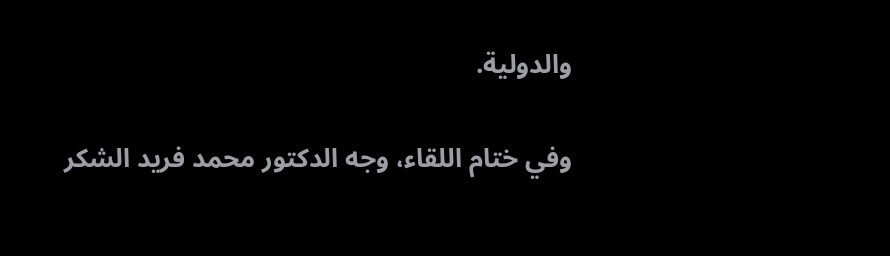والدولية.

وفي ختام اللقاء، وجه الدكتور محمد فريد الشكر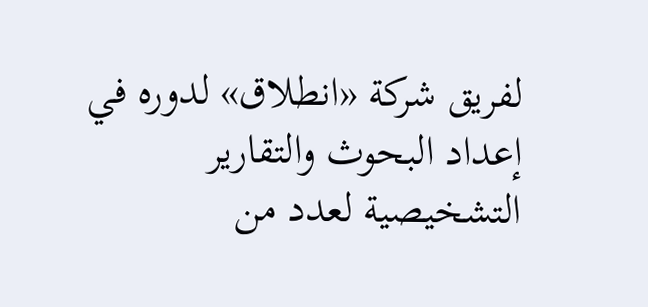لفريق شركة «انطلاق» لدوره في إعداد البحوث والتقارير التشخيصية لعدد من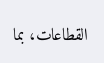القطاعات، بما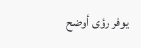يوفر رؤى أوضح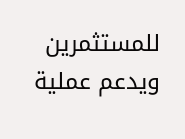للمستثمرين ويدعم عملية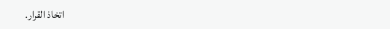اتخاذ القرار.